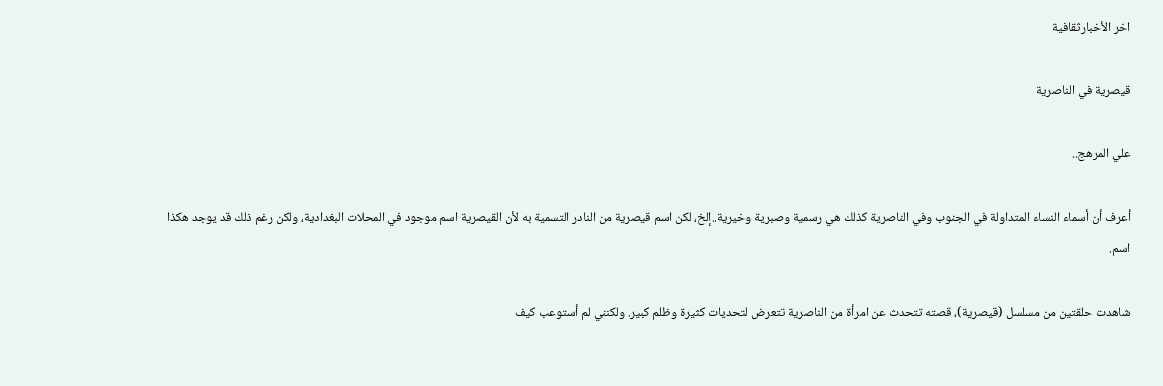اخر الأخبارثقافية

قيصرية في الناصرية

علي المرهج..

أعرف أن أسماء النساء المتداولة في الجنوب وفي الناصرية كذلك هي رسمية وصبرية وخيرية..إلخ، لكن اسم قيصرية من النادر التسمية به لأن القيصرية اسم موجود في المحلات البغدادية، ولكن رغم ذلك قد يوجد هكذا اسم.

شاهدت حلقتين من مسلسل (قيصرية)، قصته تتحدث عن امرأة من الناصرية تتعرض لتحديات كثيرة وظلم كبير. ولكنني لم أستوعب كيف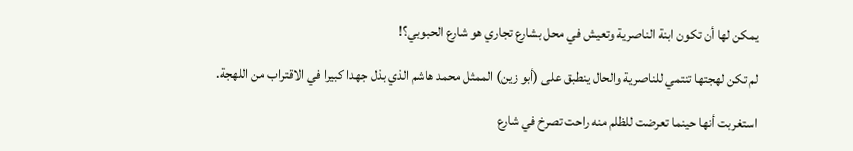يمكن لها أن تكون ابنة الناصرية وتعيش في محل بشارع تجاري هو شارع الحبوبي؟!

لم تكن لهجتها تنتمي للناصرية والحال ينطبق على (أبو زين) الممثل محمد هاشم الذي بذل جهدا كبيرا في الاقتراب من اللهجة.

استغربت أنها حينما تعرضت للظلم منه راحت تصرخ في شارع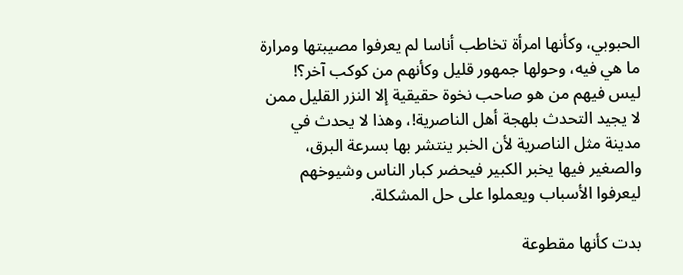الحبوبي، وكأنها امرأة تخاطب أناسا لم يعرفوا مصيبتها ومرارة ما هي فيه، وحولها جمهور قليل وكأنهم من كوكب آخر؟! ليس فيهم من هو صاحب نخوة حقيقية إلا النزر القليل ممن لا يجيد التحدث بلهجة أهل الناصرية!، وهذا لا يحدث في مدينة مثل الناصرية لأن الخبر ينتشر بها بسرعة البرق، والصغير فيها يخبر الكبير فيحضر كبار الناس وشيوخهم ليعرفوا الأسباب ويعملوا على حل المشكلة.

بدت كأنها مقطوعة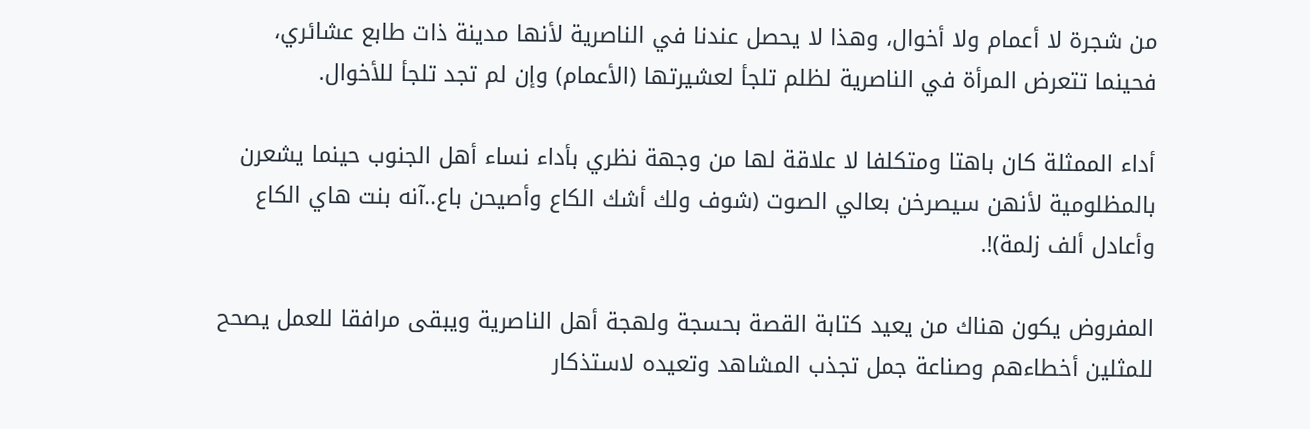من شجرة لا أعمام ولا أخوال، وهذا لا يحصل عندنا في الناصرية لأنها مدينة ذات طابع عشائري، فحينما تتعرض المرأة في الناصرية لظلم تلجأ لعشيرتها (الأعمام) وإن لم تجد تلجأ للأخوال.

أداء الممثلة كان باهتا ومتكلفا لا علاقة لها من وجهة نظري بأداء نساء أهل الجنوب حينما يشعرن بالمظلومية لأنهن سيصرخن بعالي الصوت (شوف ولك أشك الكاع وأصيحن باع..آنه بنت هاي الكاع وأعادل ألف زلمة)!.

المفروض يكون هناك من يعيد كتابة القصة بحسجة ولهجة أهل الناصرية ويبقى مرافقا للعمل يصحح للمثلين أخطاءهم وصناعة جمل تجذب المشاهد وتعيده لاستذكار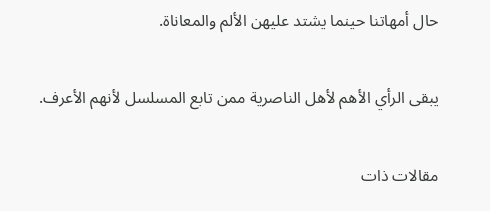حال أمهاتنا حينما يشتد عليهن الألم والمعاناة.

يبقى الرأي الأهم لأهل الناصرية ممن تابع المسلسل لأنهم الأعرف.

مقالات ذات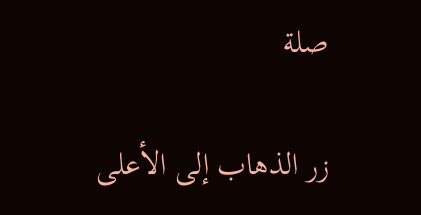صلة

زر الذهاب إلى الأعلى